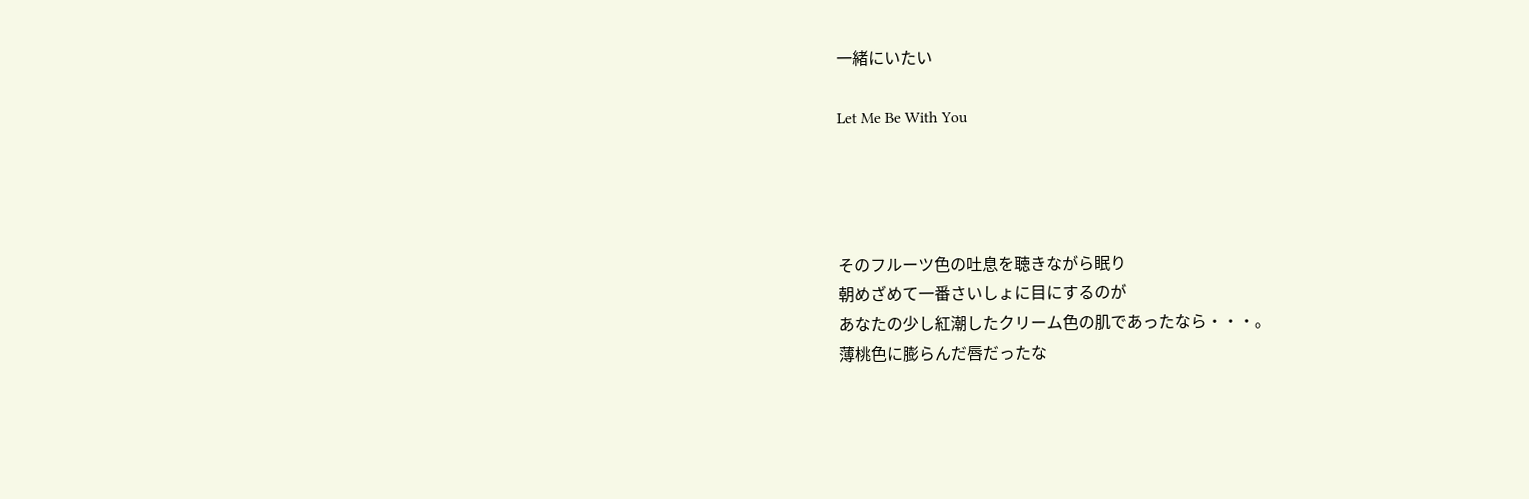一緒にいたい

Let Me Be With You




そのフルーツ色の吐息を聴きながら眠り
朝めざめて一番さいしょに目にするのが
あなたの少し紅潮したクリーム色の肌であったなら・・・。
薄桃色に膨らんだ唇だったな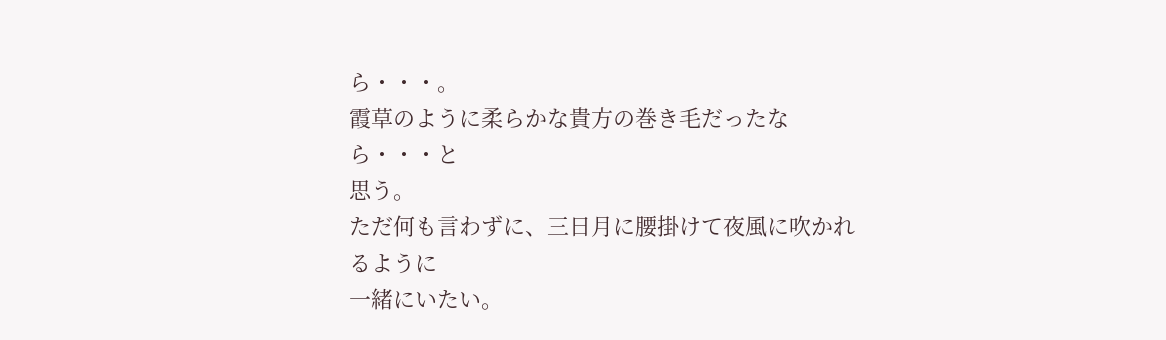ら・・・。
霞草のように柔らかな貴方の巻き毛だったなら・・・と
思う。
ただ何も言わずに、三日月に腰掛けて夜風に吹かれるように
一緒にいたい。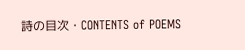詩の目次・CONTENTS of POEMS